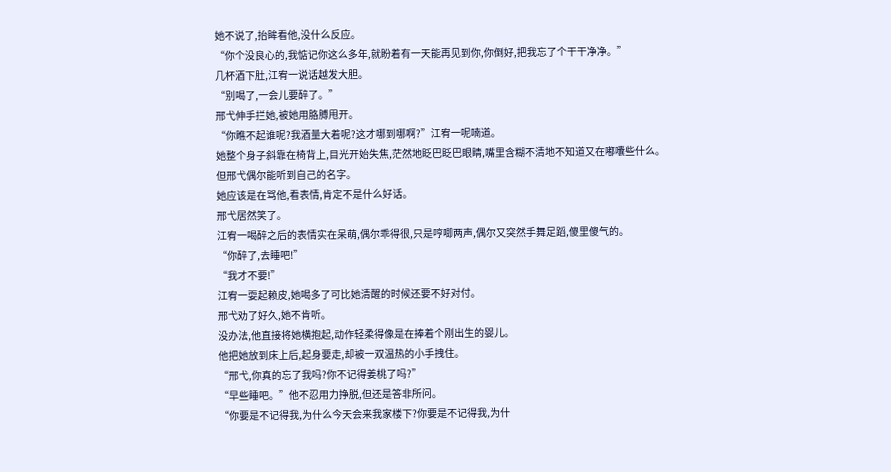她不说了,抬眸看他,没什么反应。
“你个没良心的,我惦记你这么多年,就盼着有一天能再见到你,你倒好,把我忘了个干干净净。”
几杯酒下肚,江宥一说话越发大胆。
“别喝了,一会儿要醉了。”
邢弋伸手拦她,被她用胳膊甩开。
“你瞧不起谁呢?我酒量大着呢?这才哪到哪啊?”江宥一呢喃道。
她整个身子斜靠在椅背上,目光开始失焦,茫然地眨巴眨巴眼睛,嘴里含糊不清地不知道又在嘟囔些什么。
但邢弋偶尔能听到自己的名字。
她应该是在骂他,看表情,肯定不是什么好话。
邢弋居然笑了。
江宥一喝醉之后的表情实在呆萌,偶尔乖得很,只是哼唧两声,偶尔又突然手舞足蹈,傻里傻气的。
“你醉了,去睡吧!”
“我才不要!”
江宥一耍起赖皮,她喝多了可比她清醒的时候还要不好对付。
邢弋劝了好久,她不肯听。
没办法,他直接将她横抱起,动作轻柔得像是在捧着个刚出生的婴儿。
他把她放到床上后,起身要走,却被一双温热的小手拽住。
“邢弋,你真的忘了我吗?你不记得姜桃了吗?”
“早些睡吧。”他不忍用力挣脱,但还是答非所问。
“你要是不记得我,为什么今天会来我家楼下?你要是不记得我,为什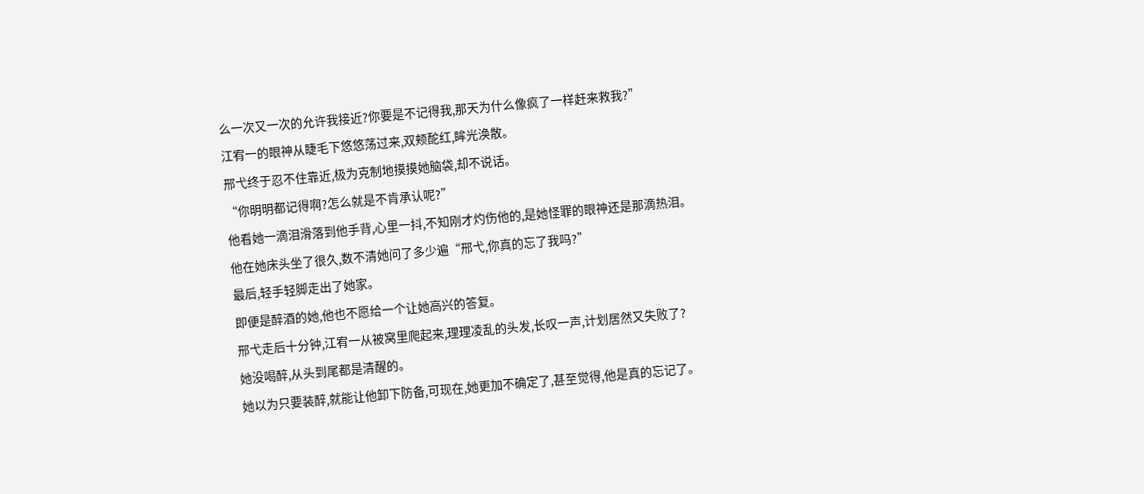么一次又一次的允许我接近?你要是不记得我,那天为什么像疯了一样赶来救我?”
江宥一的眼神从睫毛下悠悠荡过来,双颊酡红,眸光涣散。
邢弋终于忍不住靠近,极为克制地摸摸她脑袋,却不说话。
“你明明都记得啊?怎么就是不肯承认呢?”
他看她一滴泪滑落到他手背,心里一抖,不知刚才灼伤他的,是她怪罪的眼神还是那滴热泪。
他在她床头坐了很久,数不清她问了多少遍“邢弋,你真的忘了我吗?”
最后,轻手轻脚走出了她家。
即便是醉酒的她,他也不愿给一个让她高兴的答复。
邢弋走后十分钟,江宥一从被窝里爬起来,理理凌乱的头发,长叹一声,计划居然又失败了?
她没喝醉,从头到尾都是清醒的。
她以为只要装醉,就能让他卸下防备,可现在,她更加不确定了,甚至觉得,他是真的忘记了。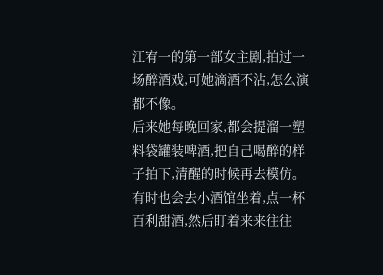江宥一的第一部女主剧,拍过一场醉酒戏,可她滴酒不沾,怎么演都不像。
后来她每晚回家,都会提溜一塑料袋罐装啤酒,把自己喝醉的样子拍下,清醒的时候再去模仿。
有时也会去小酒馆坐着,点一杯百利甜酒,然后盯着来来往往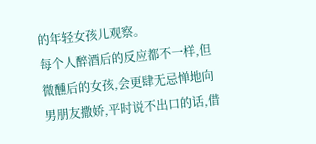的年轻女孩儿观察。
每个人醉酒后的反应都不一样,但微醺后的女孩,会更肆无忌惮地向男朋友撒娇,平时说不出口的话,借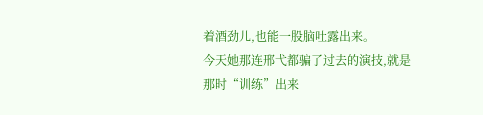着酒劲儿,也能一股脑吐露出来。
今天她那连邢弋都骗了过去的演技,就是那时“训练”出来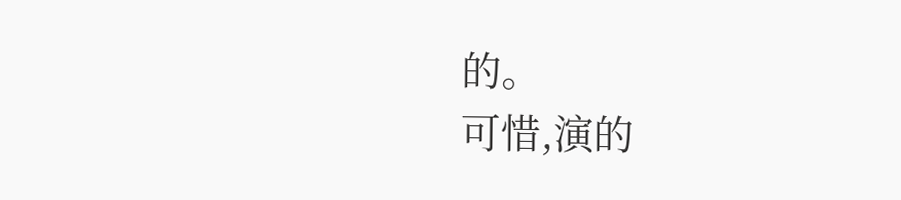的。
可惜,演的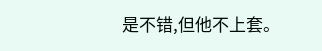是不错,但他不上套。